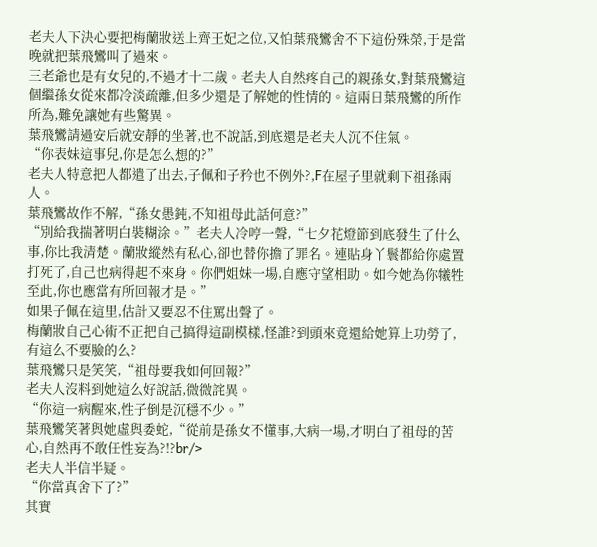老夫人下決心要把梅蘭妝送上齊王妃之位,又怕葉飛鸞舍不下這份殊榮,于是當晚就把葉飛鸞叫了過來。
三老爺也是有女兒的,不過才十二歲。老夫人自然疼自己的親孫女,對葉飛鸞這個繼孫女從來都冷淡疏離,但多少還是了解她的性情的。這兩日葉飛鸞的所作所為,難免讓她有些驚異。
葉飛鸞請過安后就安靜的坐著,也不說話,到底還是老夫人沉不住氣。
“你表妹這事兒,你是怎么想的?”
老夫人特意把人都遣了出去,子佩和子矜也不例外?,F在屋子里就剩下祖孫兩人。
葉飛鸞故作不解,“孫女愚鈍,不知祖母此話何意?”
“別給我揣著明白裝糊涂。”老夫人冷哼一聲,“七夕花燈節到底發生了什么事,你比我清楚。蘭妝縱然有私心,卻也替你擔了罪名。連貼身丫鬟都給你處置打死了,自己也病得起不來身。你們姐妹一場,自應守望相助。如今她為你犧牲至此,你也應當有所回報才是。”
如果子佩在這里,估計又要忍不住罵出聲了。
梅蘭妝自己心術不正把自己搞得這副模樣,怪誰?到頭來竟還給她算上功勞了,有這么不要臉的么?
葉飛鸞只是笑笑,“祖母要我如何回報?”
老夫人沒料到她這么好說話,微微詫異。
“你這一病醒來,性子倒是沉穩不少。”
葉飛鸞笑著與她虛與委蛇,“從前是孫女不懂事,大病一場,才明白了祖母的苦心,自然再不敢任性妄為?!?br/>
老夫人半信半疑。
“你當真舍下了?”
其實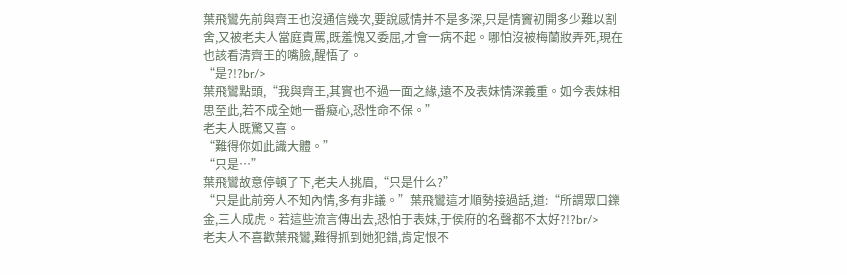葉飛鸞先前與齊王也沒通信幾次,要說感情并不是多深,只是情竇初開多少難以割舍,又被老夫人當庭責罵,既羞愧又委屈,才會一病不起。哪怕沒被梅蘭妝弄死,現在也該看清齊王的嘴臉,醒悟了。
“是?!?br/>
葉飛鸞點頭,“我與齊王,其實也不過一面之緣,遠不及表妹情深義重。如今表妹相思至此,若不成全她一番癡心,恐性命不保。”
老夫人既驚又喜。
“難得你如此識大體。”
“只是…”
葉飛鸞故意停頓了下,老夫人挑眉,“只是什么?”
“只是此前旁人不知內情,多有非議。”葉飛鸞這才順勢接過話,道:“所謂眾口鑠金,三人成虎。若這些流言傳出去,恐怕于表妹,于侯府的名聲都不太好?!?br/>
老夫人不喜歡葉飛鸞,難得抓到她犯錯,肯定恨不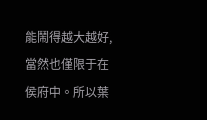能鬧得越大越好,當然也僅限于在侯府中。所以葉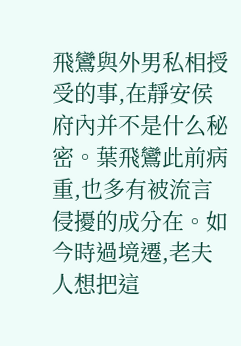飛鸞與外男私相授受的事,在靜安侯府內并不是什么秘密。葉飛鸞此前病重,也多有被流言侵擾的成分在。如今時過境遷,老夫人想把這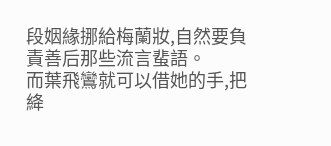段姻緣挪給梅蘭妝,自然要負責善后那些流言蜚語。
而葉飛鸞就可以借她的手,把絳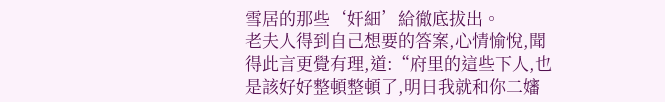雪居的那些‘奸細’給徹底拔出。
老夫人得到自己想要的答案,心情愉悅,聞得此言更覺有理,道:“府里的這些下人,也是該好好整頓整頓了,明日我就和你二嬸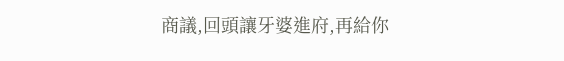商議,回頭讓牙婆進府,再給你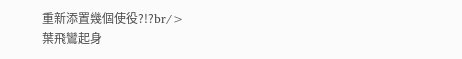重新添置幾個使役?!?br/>
葉飛鸞起身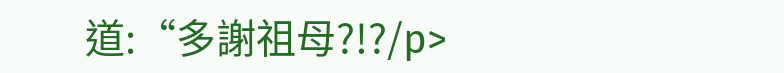道:“多謝祖母?!?/p>